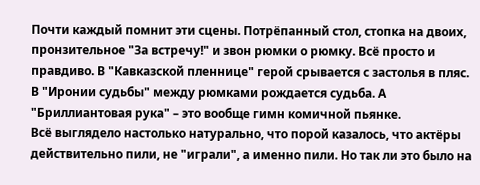Почти каждый помнит эти сцены. Потрёпанный стол, стопка на двоих, пронзительное "За встречу!" и звон рюмки о рюмку. Всё просто и правдиво. В "Кавказской пленнице" герой срывается с застолья в пляс. В "Иронии судьбы" между рюмками рождается судьба. А "Бриллиантовая рука" – это вообще гимн комичной пьянке.
Всё выглядело настолько натурально, что порой казалось, что актёры действительно пили, не "играли", а именно пили. Но так ли это было на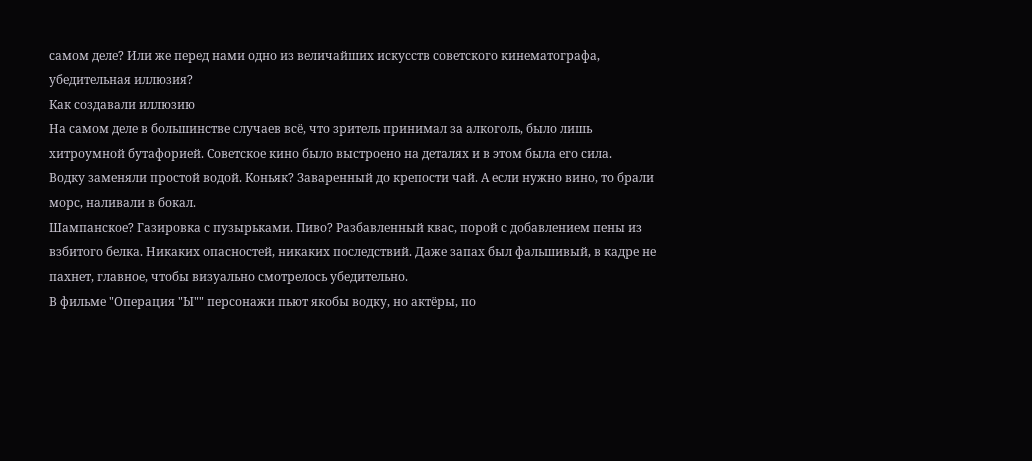самом деле? Или же перед нами одно из величайших искусств советского кинематографа, убедительная иллюзия?
Как создавали иллюзию
На самом деле в большинстве случаев всё, что зритель принимал за алкоголь, было лишь хитроумной бутафорией. Советское кино было выстроено на деталях и в этом была его сила.
Водку заменяли простой водой. Коньяк? Заваренный до крепости чай. А если нужно вино, то брали морс, наливали в бокал.
Шампанское? Газировка с пузырьками. Пиво? Разбавленный квас, порой с добавлением пены из взбитого белка. Никаких опасностей, никаких последствий. Даже запах был фальшивый, в кадре не пахнет, главное, чтобы визуально смотрелось убедительно.
В фильме "Операция "Ы"" персонажи пьют якобы водку, но актёры, по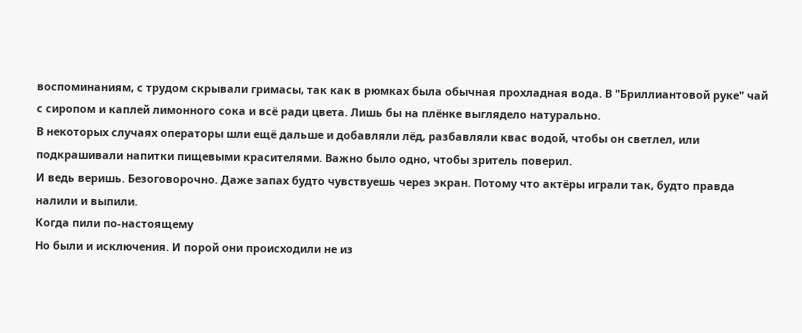воспоминаниям, с трудом скрывали гримасы, так как в рюмках была обычная прохладная вода. В "Бриллиантовой руке" чай с сиропом и каплей лимонного сока и всё ради цвета. Лишь бы на плёнке выглядело натурально.
В некоторых случаях операторы шли ещё дальше и добавляли лёд, разбавляли квас водой, чтобы он светлел, или подкрашивали напитки пищевыми красителями. Важно было одно, чтобы зритель поверил.
И ведь веришь. Безоговорочно. Даже запах будто чувствуешь через экран. Потому что актёры играли так, будто правда налили и выпили.
Когда пили по-настоящему
Но были и исключения. И порой они происходили не из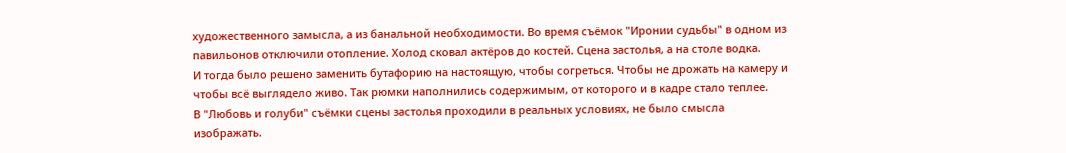художественного замысла, а из банальной необходимости. Во время съёмок "Иронии судьбы" в одном из павильонов отключили отопление. Холод сковал актёров до костей. Сцена застолья, а на столе водка.
И тогда было решено заменить бутафорию на настоящую, чтобы согреться. Чтобы не дрожать на камеру и чтобы всё выглядело живо. Так рюмки наполнились содержимым, от которого и в кадре стало теплее.
В "Любовь и голуби" съёмки сцены застолья проходили в реальных условиях, не было смысла изображать.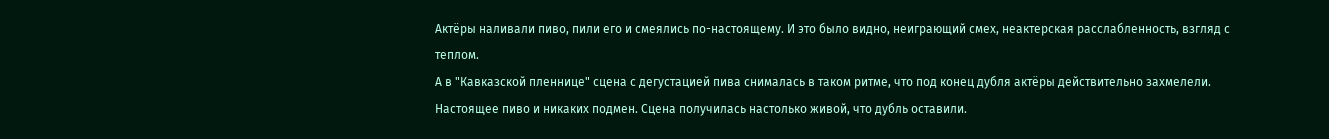Актёры наливали пиво, пили его и смеялись по-настоящему. И это было видно, неиграющий смех, неактерская расслабленность, взгляд с теплом.
А в "Кавказской пленнице" сцена с дегустацией пива снималась в таком ритме, что под конец дубля актёры действительно захмелели. Настоящее пиво и никаких подмен. Сцена получилась настолько живой, что дубль оставили.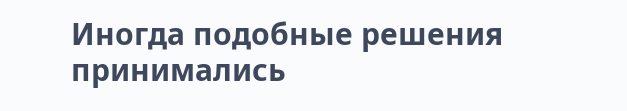Иногда подобные решения принимались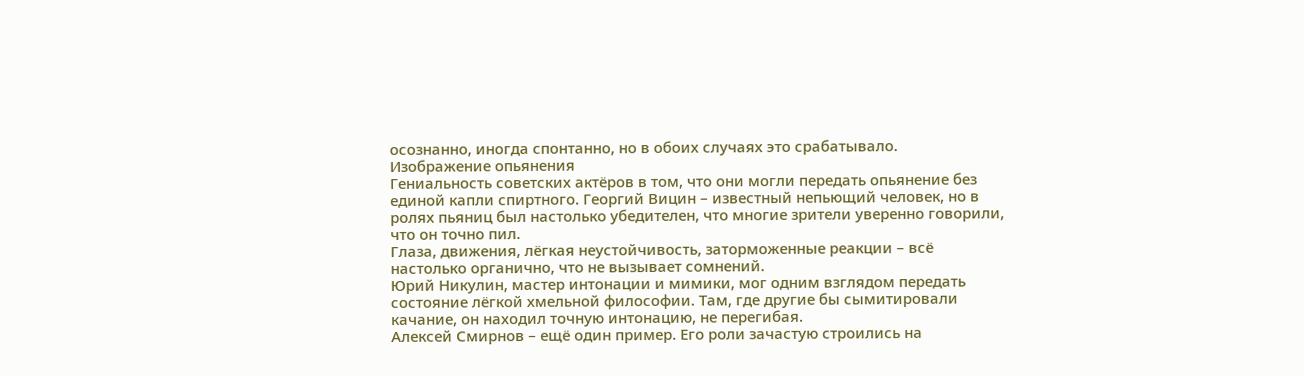осознанно, иногда спонтанно, но в обоих случаях это срабатывало.
Изображение опьянения
Гениальность советских актёров в том, что они могли передать опьянение без единой капли спиртного. Георгий Вицин – известный непьющий человек, но в ролях пьяниц был настолько убедителен, что многие зрители уверенно говорили, что он точно пил.
Глаза, движения, лёгкая неустойчивость, заторможенные реакции – всё настолько органично, что не вызывает сомнений.
Юрий Никулин, мастер интонации и мимики, мог одним взглядом передать состояние лёгкой хмельной философии. Там, где другие бы сымитировали качание, он находил точную интонацию, не перегибая.
Алексей Смирнов – ещё один пример. Его роли зачастую строились на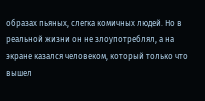образах пьяных, слегка комичных людей. Но в реальной жизни он не злоупотреблял, а на экране казался человеком, который только что вышел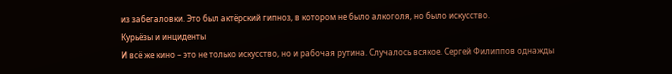из забегаловки. Это был актёрский гипноз, в котором не было алкоголя, но было искусство.
Курьёзы и инциденты
И всё же кино – это не только искусство, но и рабочая рутина. Случалось всякое. Сергей Филиппов однажды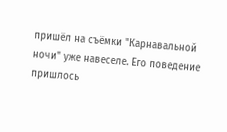пришёл на съёмки "Карнавальной ночи" уже навеселе. Его поведение пришлось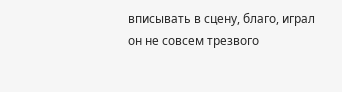вписывать в сцену, благо, играл он не совсем трезвого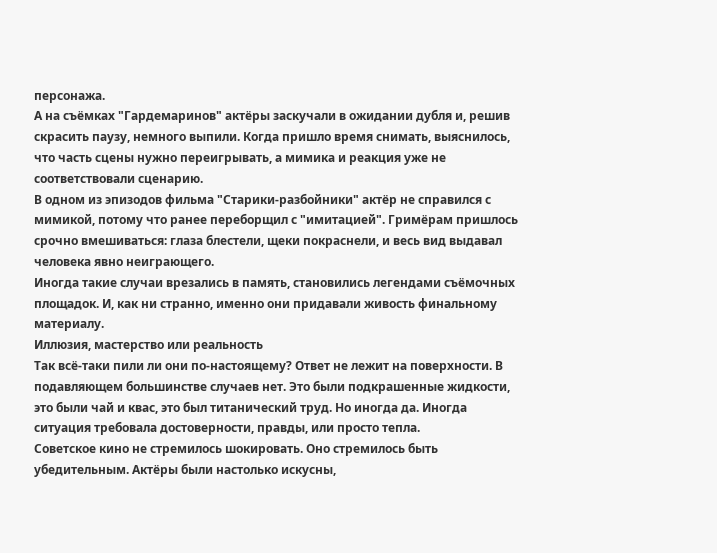персонажа.
А на съёмках "Гардемаринов" актёры заскучали в ожидании дубля и, решив скрасить паузу, немного выпили. Когда пришло время снимать, выяснилось, что часть сцены нужно переигрывать, а мимика и реакция уже не соответствовали сценарию.
В одном из эпизодов фильма "Старики-разбойники" актёр не справился с мимикой, потому что ранее переборщил с "имитацией". Гримёрам пришлось срочно вмешиваться: глаза блестели, щеки покраснели, и весь вид выдавал человека явно неиграющего.
Иногда такие случаи врезались в память, становились легендами съёмочных площадок. И, как ни странно, именно они придавали живость финальному материалу.
Иллюзия, мастерство или реальность
Так всё-таки пили ли они по-настоящему? Ответ не лежит на поверхности. В подавляющем большинстве случаев нет. Это были подкрашенные жидкости, это были чай и квас, это был титанический труд. Но иногда да. Иногда ситуация требовала достоверности, правды, или просто тепла.
Советское кино не стремилось шокировать. Оно стремилось быть убедительным. Актёры были настолько искусны,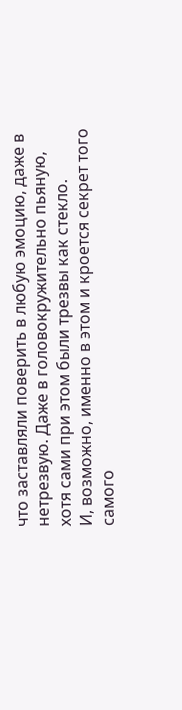что заставляли поверить в любую эмоцию, даже в нетрезвую. Даже в головокружительно пьяную, хотя сами при этом были трезвы как стекло.
И, возможно, именно в этом и кроется секрет того самого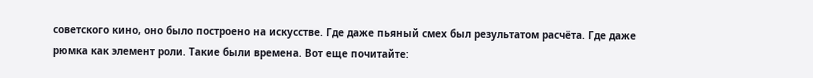советского кино, оно было построено на искусстве. Где даже пьяный смех был результатом расчёта. Где даже рюмка как элемент роли. Такие были времена. Вот еще почитайте: